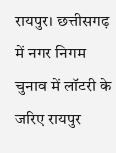रायपुर। छत्तीसगढ़ में नगर निगम चुनाव में लॉटरी के जरिए रायपुर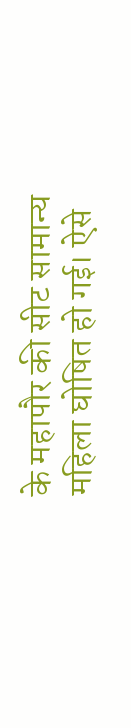के महापौर की सीट सामान्य महिला घोषित हो गई। ऐसे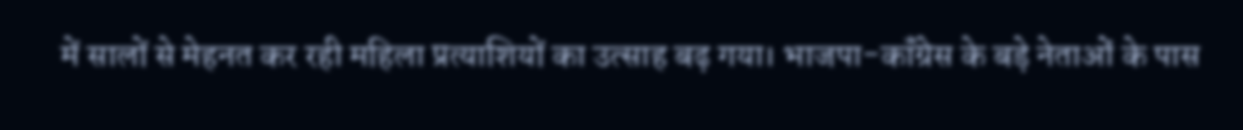में सालों से मेहनत कर रही महिला प्रत्याशियों का उत्साह बढ़ गया। भाजपा-कॉंग्रेस के बड़े नेताओं के पास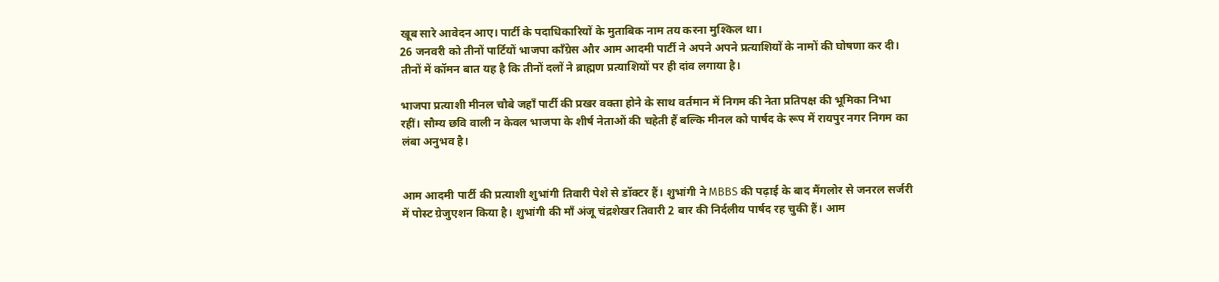खूब सारे आवेदन आए। पार्टी के पदाधिकारियों के मुताबिक नाम तय करना मुश्किल था।
26 जनवरी को तीनों पार्टियों भाजपा कॉंग्रेस और आम आदमी पार्टी ने अपने अपने प्रत्याशियों के नामों की घोषणा कर दी। तीनों में कॉमन बात यह है कि तीनों दलों ने ब्राह्मण प्रत्याशियों पर ही दांव लगाया है।

भाजपा प्रत्याशी मीनल चौबे जहाँ पार्टी की प्रखर वक्ता होने के साथ वर्तमान में निगम की नेता प्रतिपक्ष की भूमिका निभा रहीं। सौम्य छवि वाली न केवल भाजपा के शीर्ष नेताओं की चहेती हैं बल्कि मीनल को पार्षद के रूप में रायपुर नगर निगम का लंबा अनुभव है।


आम आदमी पार्टी की प्रत्याशी शुभांगी तिवारी पेशे से डॉक्टर हैं। शुभांगी ने MBBS की पढ़ाई के बाद मैंगलोर से जनरल सर्जरी में पोस्ट ग्रेजुएशन किया है। शुभांगी की माँ अंजू चंद्रशेखर तिवारी 2 बार की निर्दलीय पार्षद रह चुकी हैं। आम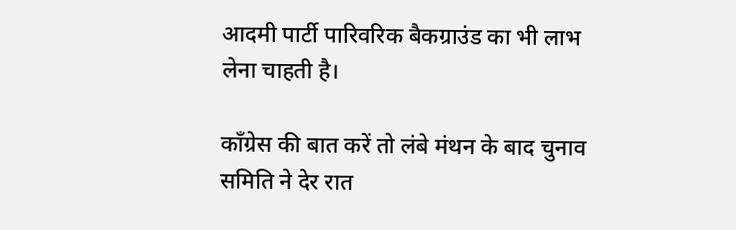आदमी पार्टी पारिवरिक बैकग्राउंड का भी लाभ लेना चाहती है।

कॉंग्रेस की बात करें तो लंबे मंथन के बाद चुनाव समिति ने देर रात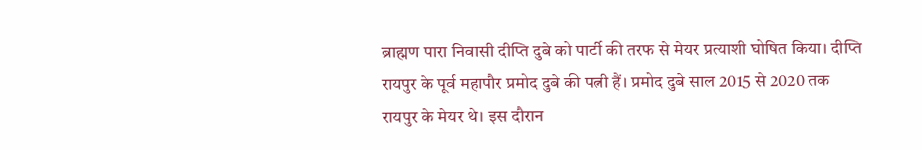ब्राह्मण पारा निवासी दीप्ति दुबे को पार्टी की तरफ से मेयर प्रत्याशी घोषित किया। दीप्ति रायपुर के पूर्व महापौर प्रमोद दुबे की पत्नी हैं। प्रमोद दुबे साल 2015 से 2020 तक रायपुर के मेयर थे। इस दौरान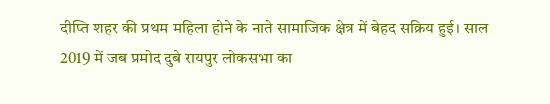दीप्ति शहर की प्रथम महिला होने के नाते सामाजिक क्षेत्र में बेहद सक्रिय हुई। साल 2019 में जब प्रमोद दुबे रायपुर लोकसभा का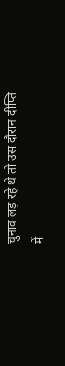चुनाव लड़ रहे थे तो उस दौरान दीप्ति में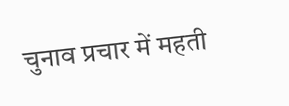चुनाव प्रचार में महती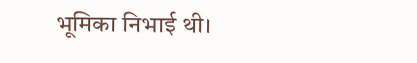भूमिका निभाई थी।